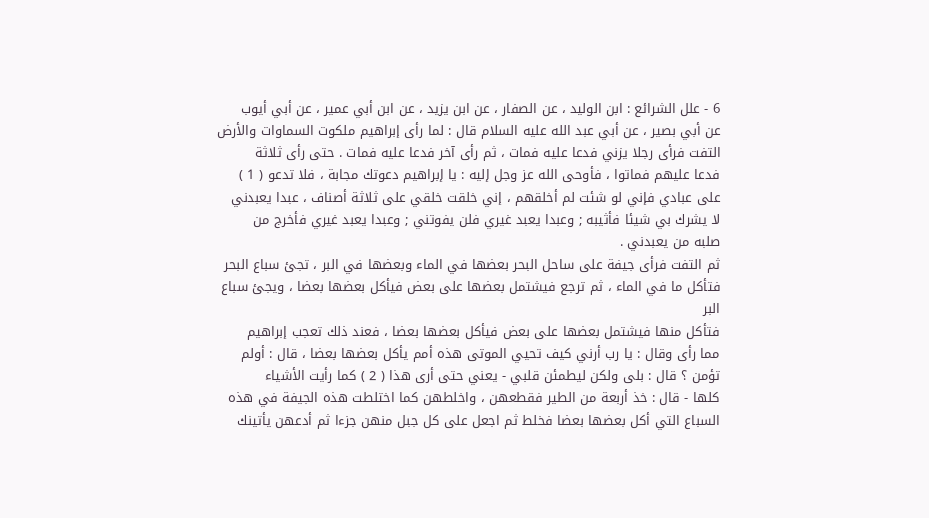6 - علل الشرائع : ابن الوليد ، عن الصفار ، عن ابن يزيد ، عن ابن أبي عمير ، عن أبي أيوب
عن أبي بصير ، عن أبي عبد الله عليه السلام قال : لما رأى إبراهيم ملكوت السماوات والأرض
التفت فرأى رجلا يزني فدعا عليه فمات ، ثم رأى آخر فدعا عليه فمات . حتى رأى ثلاثة
فدعا عليهم فماتوا ، فأوحى الله عز وجل إليه : يا إبراهيم دعوتك مجابة ، فلا تدعو ( 1 )
على عبادي فإني لو شئت لم أخلقهم ، إني خلقت خلقي على ثلاثة أصناف ، عبدا يعبدني
لا يشرك بي شيئا فأثيبه ; وعبدا يعبد غيري فلن يفوتني ; وعبدا يعبد غيري فأخرج من
صلبه من يعبدني .
ثم التفت فرأى جيفة على ساحل البحر بعضها في الماء وبعضها في البر ، تجئ سباع البحر
فتأكل ما في الماء ، ثم ترجع فيشتمل بعضها على بعض فيأكل بعضها بعضا ، ويجئ سباع البر
فتأكل منها فيشتمل بعضها على بعض فيأكل بعضها بعضا ، فعند ذلك تعجب إبراهيم
مما رأى وقال : يا رب أرني كيف تحيي الموتى هذه أمم يأكل بعضها بعضا ، قال : أولم
تؤمن ؟ قال : بلى ولكن ليطمئن قلبي - يعني حتى أرى هذا ( 2 ) كما رأيت الأشياء
كلها - قال : خذ أربعة من الطير فقطعهن ، واخلطهن كما اختلطت هذه الجيفة في هذه
السباع التي أكل بعضها بعضا فخلط ثم اجعل على كل جبل منهن جزءا ثم أدعهن يأتينك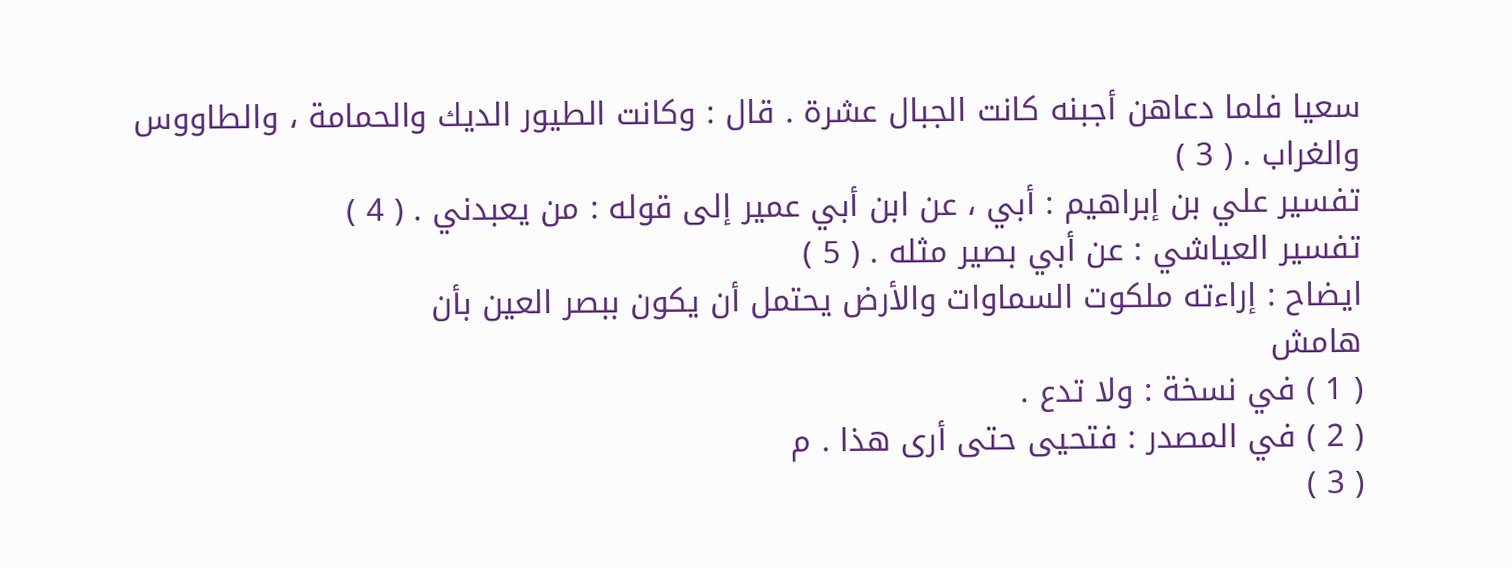سعيا فلما دعاهن أجبنه كانت الجبال عشرة . قال : وكانت الطيور الديك والحمامة ، والطاووس
والغراب . ( 3 )
تفسير علي بن إبراهيم : أبي ، عن ابن أبي عمير إلى قوله : من يعبدني . ( 4 )
تفسير العياشي : عن أبي بصير مثله . ( 5 )
ايضاح : إراءته ملكوت السماوات والأرض يحتمل أن يكون ببصر العين بأن
هامش
( 1 ) في نسخة : ولا تدع .
( 2 ) في المصدر : فتحيى حتى أرى هذا . م
( 3 )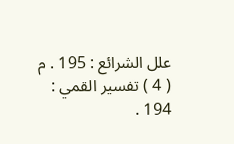علل الشرائع : 195 . م
( 4 ) تفسير القمي : 194 .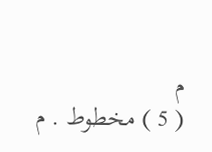م
( 5 ) مخطوط . م